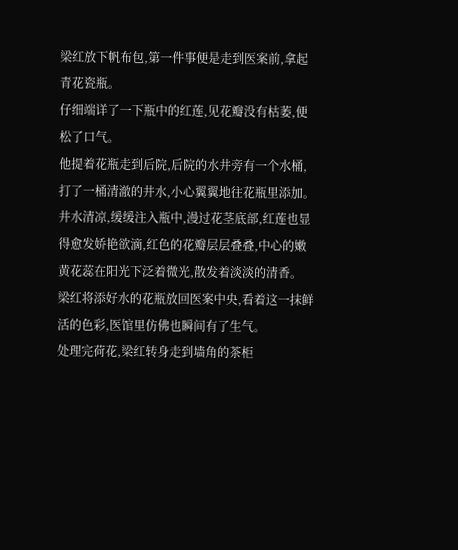梁红放下帆布包,第一件事便是走到医案前,拿起青花瓷瓶。
仔细端详了一下瓶中的红莲,见花瓣没有枯萎,便松了口气。
他提着花瓶走到后院,后院的水井旁有一个水桶,打了一桶清澈的井水,小心翼翼地往花瓶里添加。
井水清凉,缓缓注入瓶中,漫过花茎底部,红莲也显得愈发娇艳欲滴,红色的花瓣层层叠叠,中心的嫩黄花蕊在阳光下泛着微光,散发着淡淡的清香。
梁红将添好水的花瓶放回医案中央,看着这一抹鲜活的色彩,医馆里仿佛也瞬间有了生气。
处理完荷花,梁红转身走到墙角的茶柜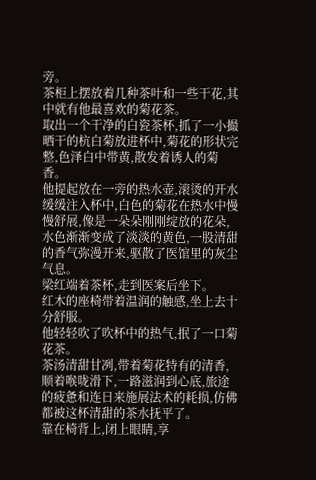旁。
茶柜上摆放着几种茶叶和一些干花,其中就有他最喜欢的菊花茶。
取出一个干净的白瓷茶杯,抓了一小撮晒干的杭白菊放进杯中,菊花的形状完整,色泽白中带黄,散发着诱人的菊香。
他提起放在一旁的热水壶,滚烫的开水缓缓注入杯中,白色的菊花在热水中慢慢舒展,像是一朵朵刚刚绽放的花朵,水色渐渐变成了淡淡的黄色,一股清甜的香气弥漫开来,驱散了医馆里的灰尘气息。
梁红端着茶杯,走到医案后坐下。
红木的座椅带着温润的触感,坐上去十分舒服。
他轻轻吹了吹杯中的热气,抿了一口菊花茶。
茶汤清甜甘冽,带着菊花特有的清香,顺着喉咙滑下,一路滋润到心底,旅途的疲惫和连日来施展法术的耗损,仿佛都被这杯清甜的茶水抚平了。
靠在椅背上,闭上眼睛,享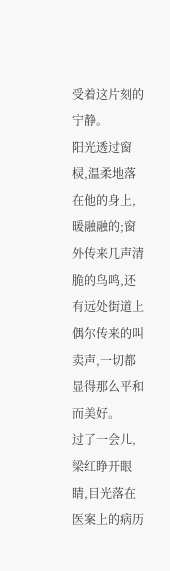受着这片刻的宁静。
阳光透过窗棂,温柔地落在他的身上,暖融融的;窗外传来几声清脆的鸟鸣,还有远处街道上偶尔传来的叫卖声,一切都显得那么平和而美好。
过了一会儿,梁红睁开眼睛,目光落在医案上的病历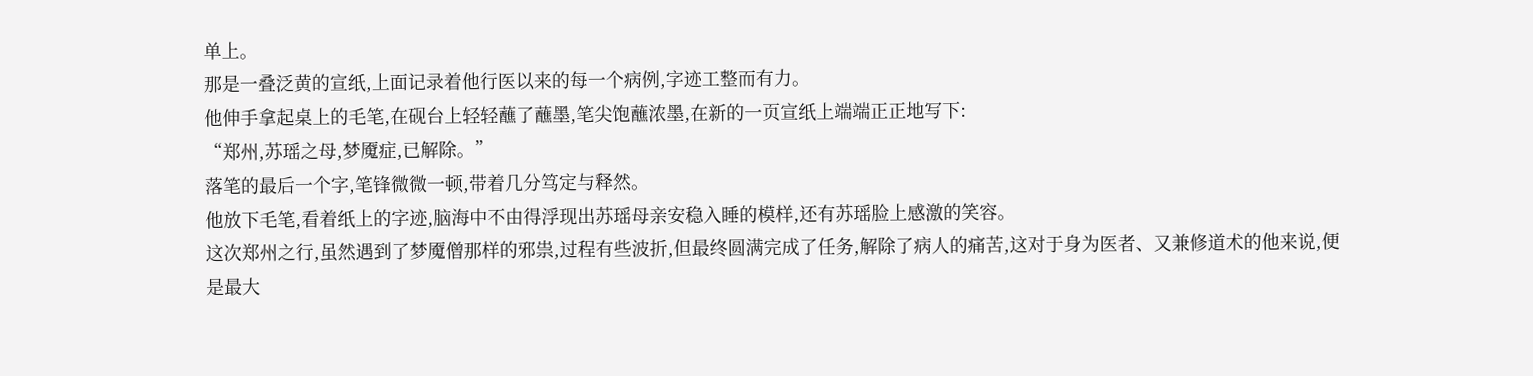单上。
那是一叠泛黄的宣纸,上面记录着他行医以来的每一个病例,字迹工整而有力。
他伸手拿起桌上的毛笔,在砚台上轻轻蘸了蘸墨,笔尖饱蘸浓墨,在新的一页宣纸上端端正正地写下:
“郑州,苏瑶之母,梦魇症,已解除。”
落笔的最后一个字,笔锋微微一顿,带着几分笃定与释然。
他放下毛笔,看着纸上的字迹,脑海中不由得浮现出苏瑶母亲安稳入睡的模样,还有苏瑶脸上感激的笑容。
这次郑州之行,虽然遇到了梦魇僧那样的邪祟,过程有些波折,但最终圆满完成了任务,解除了病人的痛苦,这对于身为医者、又兼修道术的他来说,便是最大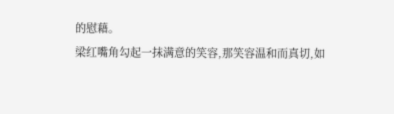的慰藉。
梁红嘴角勾起一抹满意的笑容,那笑容温和而真切,如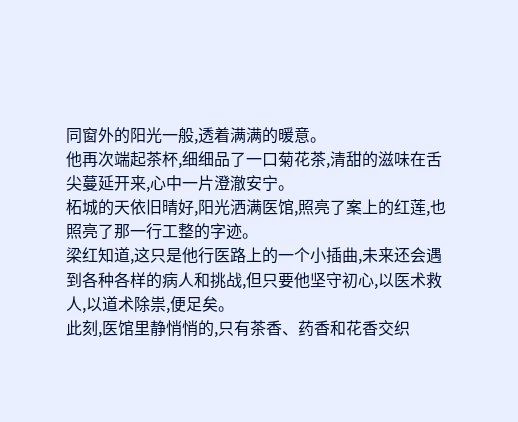同窗外的阳光一般,透着满满的暖意。
他再次端起茶杯,细细品了一口菊花茶,清甜的滋味在舌尖蔓延开来,心中一片澄澈安宁。
柘城的天依旧晴好,阳光洒满医馆,照亮了案上的红莲,也照亮了那一行工整的字迹。
梁红知道,这只是他行医路上的一个小插曲,未来还会遇到各种各样的病人和挑战,但只要他坚守初心,以医术救人,以道术除祟,便足矣。
此刻,医馆里静悄悄的,只有茶香、药香和花香交织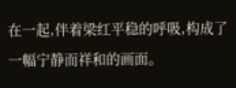在一起,伴着梁红平稳的呼吸,构成了一幅宁静而祥和的画面。